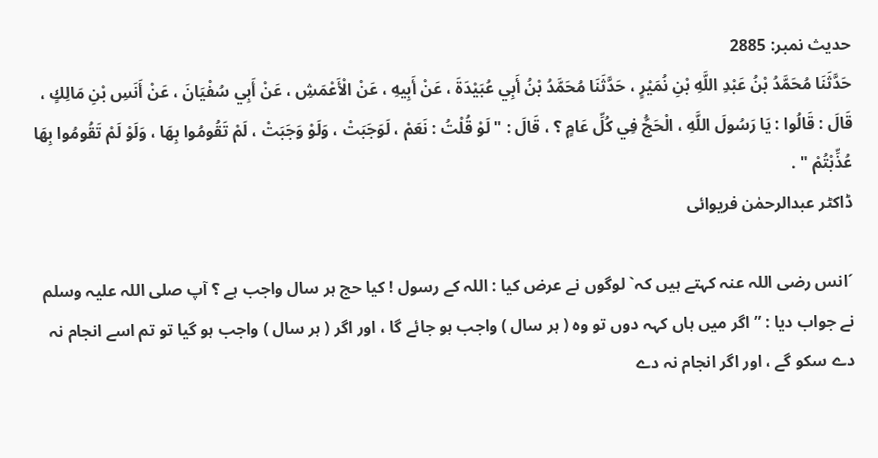حدیث نمبر: 2885
حَدَّثَنَا مُحَمَّدُ بْنُ عَبْدِ اللَّهِ بْنِ نُمَيْرٍ ، حَدَّثَنَا مُحَمَّدُ بْنُ أَبِي عُبَيْدَةَ ، عَنْ أَبِيهِ ، عَنْ الْأَعْمَشِ ، عَنْ أَبِي سُفْيَانَ ، عَنْ أَنَسِ بْنِ مَالِكٍ ، قَالَ : قَالُوا : يَا رَسُولَ اللَّهِ ، الْحَجُّ فِي كُلِّ عَامٍ ؟ ، قَالَ : " لَوْ قُلْتُ : نَعَمْ ، لَوَجَبَتْ ، وَلَوْ وَجَبَتْ ، لَمْ تَقُومُوا بِهَا ، وَلَوْ لَمْ تَقُومُوا بِهَا عُذِّبْتُمْ " .
ڈاکٹر عبدالرحمٰن فریوائی

´انس رضی اللہ عنہ کہتے ہیں کہ` لوگوں نے عرض کیا : اللہ کے رسول ! کیا حج ہر سال واجب ہے ؟ آپ صلی اللہ علیہ وسلم نے جواب دیا : ” اگر میں ہاں کہہ دوں تو وہ ( ہر سال ) واجب ہو جائے گا ، اور اگر ( ہر سال ) واجب ہو گیا تو تم اسے انجام نہ دے سکو گے ، اور اگر انجام نہ دے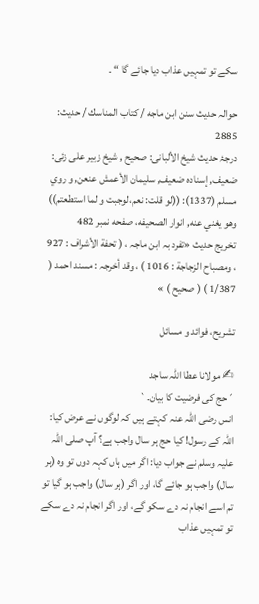سکے تو تمہیں عذاب دیا جائے گا “ ۔

حوالہ حدیث سنن ابن ماجه / كتاب المناسك / حدیث: 2885
درجۂ حدیث شیخ الألبانی: صحيح , شیخ زبیر علی زئی: ضعيف, إسناده ضعيف, سليمان الأعمش عنعن, و روي مسلم (1337): ((لو قلت: نعم،لوجبت و لما استطعتم)) وھو يغني عنه, انوار الصحيفه، صفحه نمبر 482
تخریج حدیث «تفرد بہ ابن ماجہ ، ( تحفة الأشراف : 927 ، ومصباح الزجاجة : 1016 ) ، وقد أخرجہ : مسند احمد ( 1/387 ) ( صحیح ) »

تشریح، فوائد و مسائل

✍ مولانا عطا اللہ ساجد
´حج کی فرضیت کا بیان۔`
انس رضی اللہ عنہ کہتے ہیں کہ لوگوں نے عرض کیا: اللہ کے رسول! کیا حج ہر سال واجب ہے؟ آپ صلی اللہ علیہ وسلم نے جواب دیا: اگر میں ہاں کہہ دوں تو وہ (ہر سال) واجب ہو جائے گا، اور اگر (ہر سال) واجب ہو گیا تو تم اسے انجام نہ دے سکو گے، اور اگر انجام نہ دے سکے تو تمہیں عذاب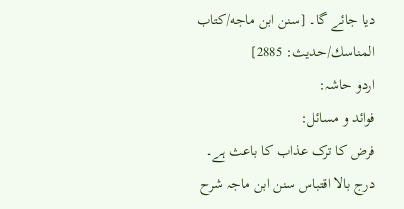دیا جائے گا۔ [سنن ابن ماجه/كتاب المناسك/حدیث: 2885]
اردو حاشہ:
فوائد و مسائل:
فرض کا ترک عذاب کا باعث ہے۔
درج بالا اقتباس سنن ابن ماجہ شرح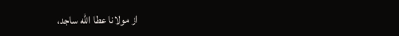از مولانا عطا الله ساجد،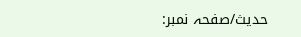حدیث/صفحہ نمبر: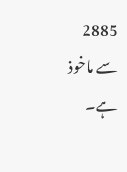2885 سے ماخوذ ہے۔